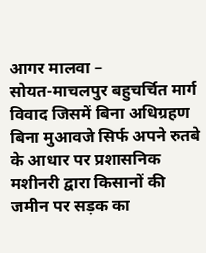आगर मालवा –
सोयत-माचलपुर बहुचर्चित मार्ग विवाद जिसमें बिना अधिग्रहण बिना मुआवजे सिर्फ अपने रुतबे के आधार पर प्रशासनिक मशीनरी द्वारा किसानों की जमीन पर सड़क का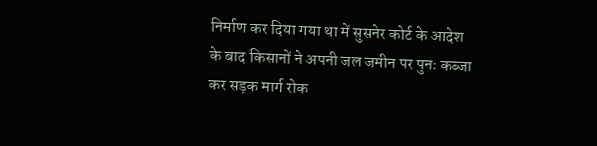निर्माण कर दिया गया था में सुसनेर कोर्ट के आदेश के बाद किसानों ने अपनी जल जमीन पर पुनः कब्जा कर सड़क मार्ग रोक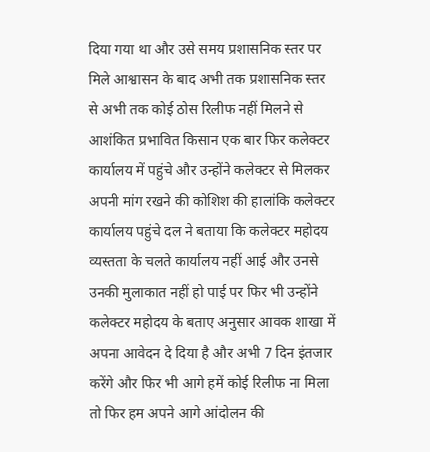दिया गया था और उसे समय प्रशासनिक स्तर पर मिले आश्वासन के बाद अभी तक प्रशासनिक स्तर से अभी तक कोई ठोस रिलीफ नहीं मिलने से आशंकित प्रभावित किसान एक बार फिर कलेक्टर कार्यालय में पहुंचे और उन्होंने कलेक्टर से मिलकर अपनी मांग रखने की कोशिश की हालांकि कलेक्टर कार्यालय पहुंचे दल ने बताया कि कलेक्टर महोदय व्यस्तता के चलते कार्यालय नहीं आई और उनसे उनकी मुलाकात नहीं हो पाई पर फिर भी उन्होंने कलेक्टर महोदय के बताए अनुसार आवक शाखा में अपना आवेदन दे दिया है और अभी 7 दिन इंतजार करेंगे और फिर भी आगे हमें कोई रिलीफ ना मिला तो फिर हम अपने आगे आंदोलन की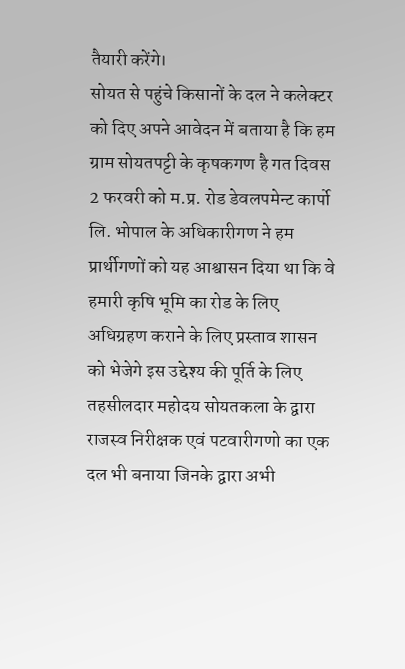तैयारी करेंगे।
सोयत से पहुंचे किसानों के दल ने कलेक्टर को दिए अपने आवेदन में बताया है कि हम ग्राम सोयतपट्टी के कृषकगण है गत दिवस 2 फरवरी को म.प्र. रोड डेवलपमेन्ट कार्पो लि. भोपाल के अधिकारीगण ने हम प्रार्थीगणों को यह आश्वासन दिया था कि वे हमारी कृषि भूमि का रोड के लिए अधिग्रहण कराने के लिए प्रस्ताव शासन को भेजेगे इस उद्देश्य की पूर्ति के लिए तहसीलदार महोदय सोयतकला के द्वारा राजस्व निरीक्षक एवं पटवारीगणो का एक दल भी बनाया जिनके द्वारा अभी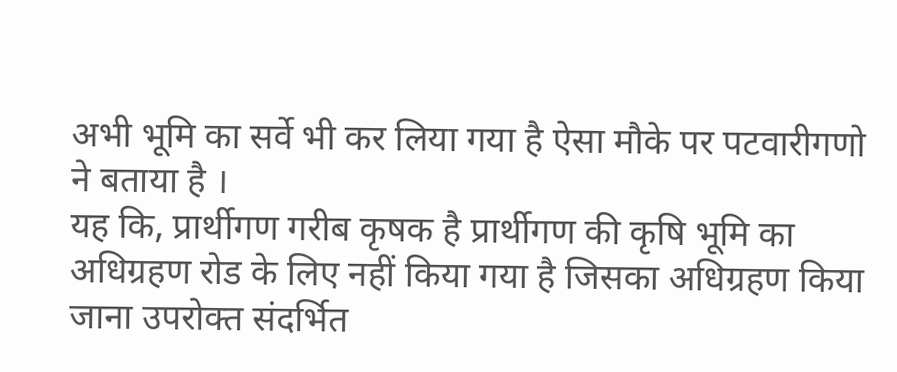अभी भूमि का सर्वे भी कर लिया गया है ऐसा मौके पर पटवारीगणो ने बताया है ।
यह कि, प्रार्थीगण गरीब कृषक है प्रार्थीगण की कृषि भूमि का अधिग्रहण रोड के लिए नहीं किया गया है जिसका अधिग्रहण किया जाना उपरोक्त संदर्भित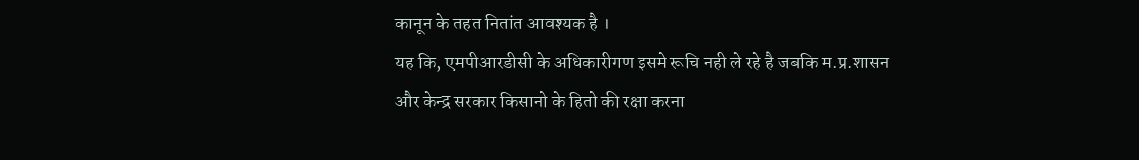कानून के तहत नितांत आवश्यक है ।
यह कि, एमपीआरडीसी के अधिकारीगण इसमे रूचि नही ले रहे है जबकि म.प्र.शासन और केन्द्र सरकार किसानो के हितो की रक्षा करना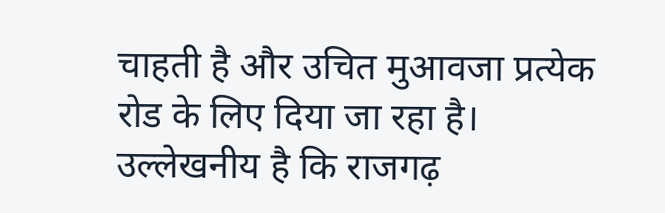चाहती है और उचित मुआवजा प्रत्येक रोड के लिए दिया जा रहा है।
उल्लेखनीय है कि राजगढ़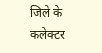जिले के कलेक्टर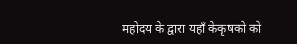महोदय के द्वारा यहाँ केकृषको को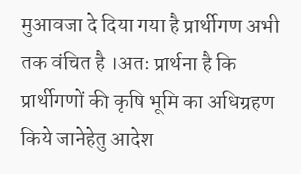मुआवजा दे दिया गया है प्रार्थीगण अभी तक वंचित है ।अतः प्रार्थना है कि प्रार्थीगणों की कृषि भूमि का अधिग्रहण किये जानेहेतु आदेश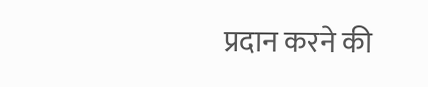प्रदान करने की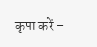कृपा करें –